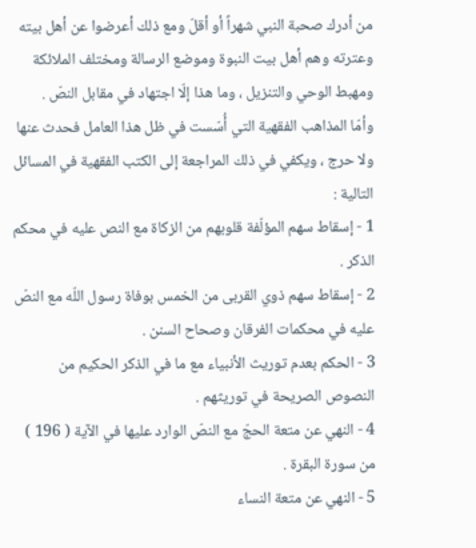من أدرك صحبة النبي شهراً أو أقلّ ومع ذلك أعرضوا عن أهل بيته وعترته وهم أهل بيت النبوة وموضع الرسالة ومختلف الملائكة ومهبط الوحي والتنزيل ، وما هذا إلّا اجتهاد في مقابل النصّ .
وأمّا المذاهب الفقهية التي أُسّست في ظل هذا العامل فحدث عنها ولا حرج ، ويكفي في ذلك المراجعة إلى الكتب الفقهية في المسائل التالية :
1 - إسقاط سهم المؤلّفة قلوبهم من الزكاة مع النص عليه في محكم الذكر .
2 - إسقاط سهم ذوي القربى من الخمس بوفاة رسول اللّه مع النصّ عليه في محكمات الفرقان وصحاح السنن .
3 - الحكم بعدم توريث الأنبياء مع ما في الذكر الحكيم من النصوص الصريحة في توريثهم .
4 - النهي عن متعة الحجّ مع النصّ الوارد عليها في الآية ( 196 ) من سورة البقرة .
5 - النهي عن متعة النساء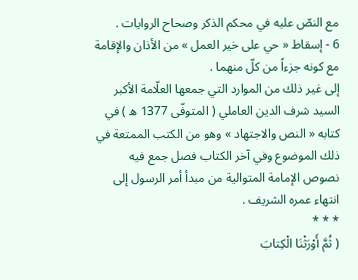مع النصّ عليه في محكم الذكر وصحاح الروايات .
6 - إسقاط « حي على خير العمل » من الأذان والإقامة مع كونه جزءاً من كلّ منهما .
إلى غير ذلك من الموارد التي جمعها العلّامة الأكبر السيد شرف الدين العاملي ( المتوفّى 1377 ه ) في كتابه « النص والاجتهاد » وهو من الكتب الممتعة في ذلك الموضوع وفي آخر الكتاب فصل جمع فيه نصوص الإمامة المتوالية من مبدأ أمر الرسول إلى انتهاء عمره الشريف .
* * *
( ثُمَّ أَوْرَثْنَا الْكِتابَ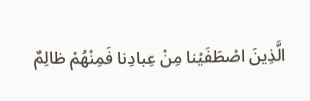الَّذِينَ اصْطَفَيْنا مِنْ عِبادِنا فَمِنْهُمْ ظالِمٌ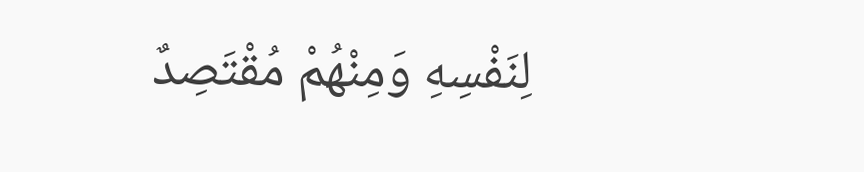لِنَفْسِهِ وَمِنْهُمْ مُقْتَصِدٌ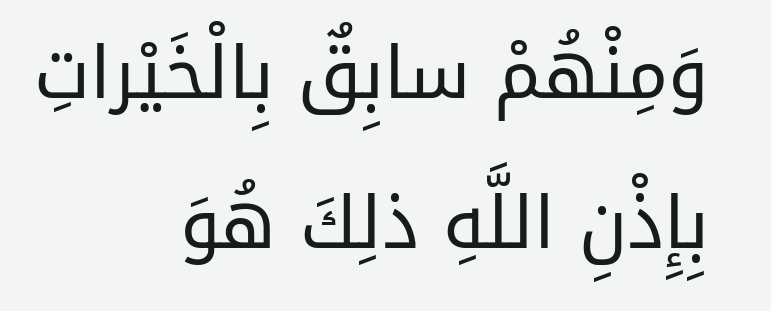وَمِنْهُمْ سابِقٌ بِالْخَيْراتِ بِإِذْنِ اللَّهِ ذلِكَ هُوَ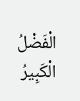الْفَضْلُ الْكَبِيرُ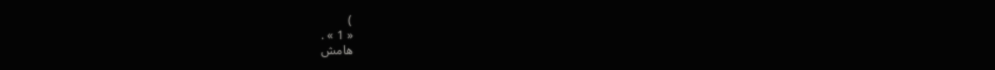)
« 1 » .
هامش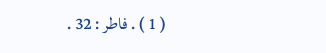( 1 ) . فاطر : 32 .